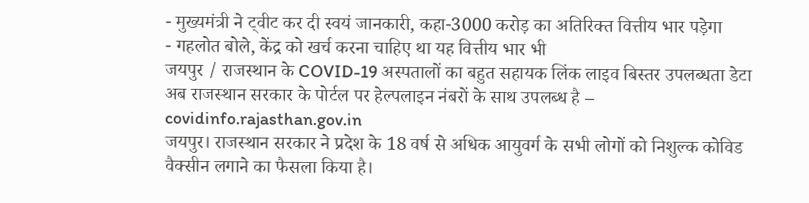- मुख्यमंत्री ने ट्वीट कर दी स्वयं जानकारी, कहा-3000 करोड़ का अतिरिक्त वित्तीय भार पड़ेगा
- गहलोत बोले, केंद्र को खर्च करना चाहिए था यह वित्तीय भार भी
जयपुर / राजस्थान के COVID-19 अस्पतालों का बहुत सहायक लिंक लाइव बिस्तर उपलब्धता डेटा अब राजस्थान सरकार के पोर्टल पर हेल्पलाइन नंबरों के साथ उपलब्ध है – covidinfo.rajasthan.gov.in
जयपुर। राजस्थान सरकार ने प्रदेश के 18 वर्ष से अधिक आयुवर्ग के सभी लोगों को निशुल्क कोविड वैक्सीन लगाने का फैसला किया है।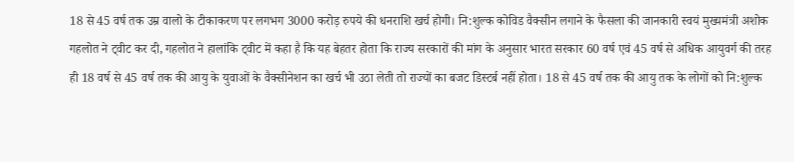18 से 45 वर्ष तक उम्र वालो के टीकाकरण पर लगभग 3000 करोड़ रुपये की धनराशि खर्च होगी। नि:शुल्क कोविड वैक्सीन लगाने के फैसला की जानकारी स्वयं मुख्यमंत्री अशोक गहलोत ने ट्वीट कर दी, गहलोत ने हालांकि ट्वीट में कहा है कि यह बेहतर होता कि राज्य सरकारों की मांग के अनुसार भारत सरकार 60 वर्ष एवं 45 वर्ष से अधिक आयुवर्ग की तरह ही 18 वर्ष से 45 वर्ष तक की आयु के युवाओं के वैक्सीनेशन का खर्च भी उठा लेती तो राज्यों का बजट डिस्टर्ब नहीं होता। 18 से 45 वर्ष तक की आयु तक के लोगों को नि:शुल्क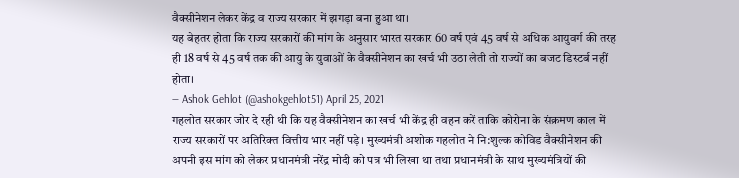वैक्सीनेशन लेकर केंद्र व राज्य सरकार में झगड़ा बना हुआ था।
यह बेहतर होता कि राज्य सरकारों की मांग के अनुसार भारत सरकार 60 वर्ष एवं 45 वर्ष से अधिक आयुवर्ग की तरह ही 18 वर्ष से 45 वर्ष तक की आयु के युवाओं के वैक्सीनेशन का खर्च भी उठा लेती तो राज्यों का बजट डिस्टर्ब नहीं होता।
— Ashok Gehlot (@ashokgehlot51) April 25, 2021
गहलोत सरकार जोर दे रही थी कि यह वैक्सीनेशन का खर्च भी केंद्र ही वहन करें ताकि कोरोना के संक्रमण काल में राज्य सरकारों पर अतिरिक्त वित्तीय भार नहीं पड़े। मुख्यमंत्री अशोक गहलोत ने नि:शुल्क कोविड वैक्सीनेशन की अपनी इस मांग को लेकर प्रधानमंत्री नरेंद्र मोदी को पत्र भी लिखा था तथा प्रधानमंत्री के साथ मुख्यमंत्रियों की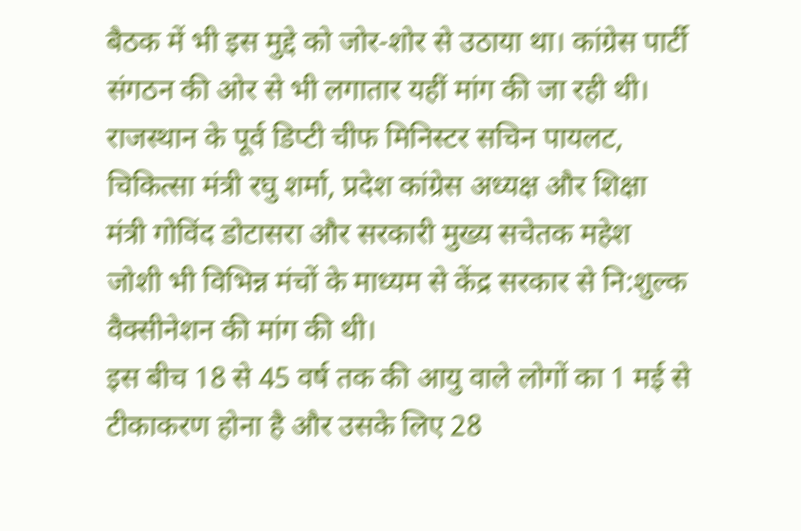बैठक में भी इस मुद्दे को जोर-शोर से उठाया था। कांग्रेस पार्टी संगठन की ओर से भी लगातार यहीं मांग की जा रही थी। राजस्थान के पूर्व डिप्टी चीफ मिनिस्टर सचिन पायलट, चिकित्सा मंत्री रघु शर्मा, प्रदेश कांग्रेस अध्यक्ष और शिक्षा मंत्री गोविंद डोटासरा और सरकारी मुख्य सचेतक महेश जोशी भी विभिन्न मंचों के माध्यम से केंद्र सरकार से नि:शुल्क वैक्सीनेशन की मांग की थी।
इस बीच 18 से 45 वर्ष तक की आयु वाले लोगों का 1 मई से टीकाकरण होना है और उसके लिए 28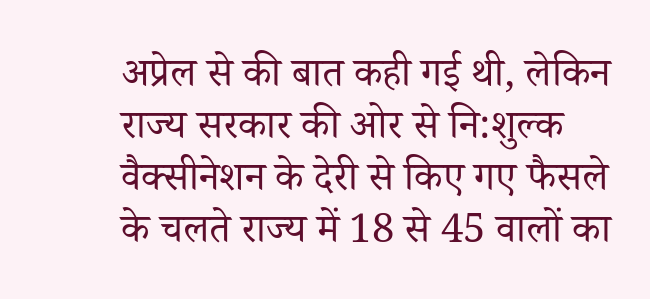अप्रेल से की बात कही गई थी, लेकिन राज्य सरकार की ओर से नि:शुल्क वैक्सीनेशन के देरी से किए गए फैसले के चलते राज्य में 18 से 45 वालों का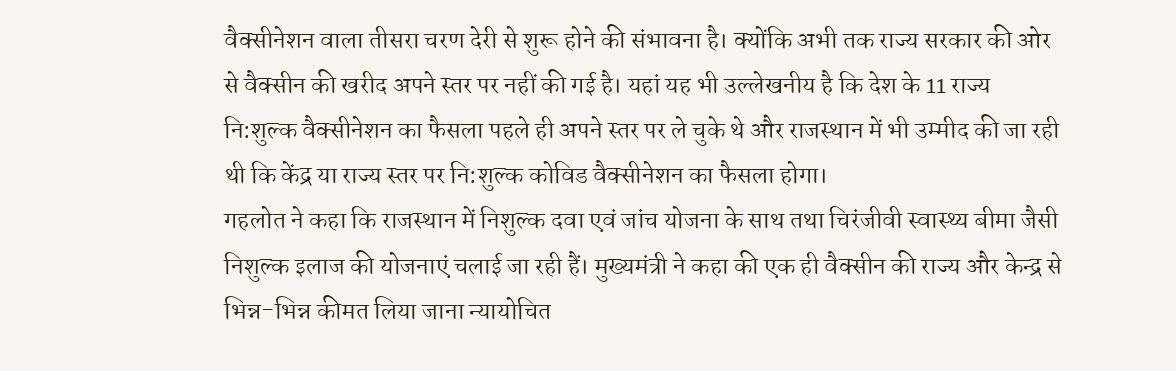वैक्सीनेशन वाला तीसरा चरण देरी से शुरू होने की संभावना है। क्योंकि अभी तक राज्य सरकार की ओर से वैक्सीन की खरीद अपने स्तर पर नहीं की गई है। यहां यह भी उल्लेखनीय है कि देश के 11 राज्य नि:शुल्क वैक्सीनेशन का फैसला पहले ही अपने स्तर पर ले चुके थे और राजस्थान में भी उम्मीद की जा रही थी कि केंद्र या राज्य स्तर पर नि:शुल्क कोविड वैक्सीनेशन का फैसला होगा।
गहलोत ने कहा कि राजस्थान में निशुल्क दवा एवं जांच योजना के साथ तथा चिरंजीवी स्वास्थ्य बीमा जैसी निशुल्क इलाज की योजनाएं चलाई जा रही हैं। मुख्यमंत्री ने कहा की एक ही वैक्सीन की राज्य और केन्द्र से भिन्न-भिन्न कीमत लिया जाना न्यायोचित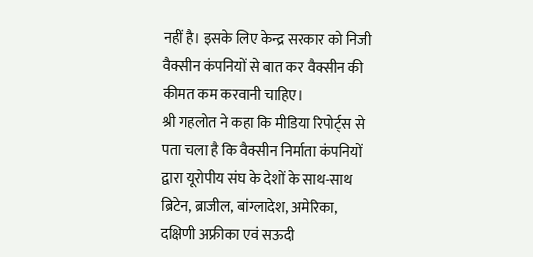नहीं है। इसके लिए केन्द्र सरकार को निजी वैक्सीन कंपनियों से बात कर वैक्सीन की कीमत कम करवानी चाहिए।
श्री गहलोत ने कहा कि मीडिया रिपोर्ट्स से पता चला है कि वैक्सीन निर्माता कंपनियों द्वारा यूरोपीय संघ के देशों के साथ-साथ ब्रिटेन, ब्राजील, बांग्लादेश, अमेरिका, दक्षिणी अफ्रीका एवं सऊदी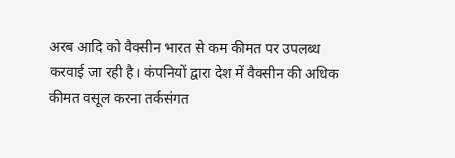अरब आदि को वैक्सीन भारत से कम कीमत पर उपलब्ध करवाई जा रही है। कंपनियों द्वारा देश में वैक्सीन की अधिक कीमत वसूल करना तर्कसंगत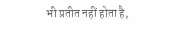भी प्रतीत नहीं होता है,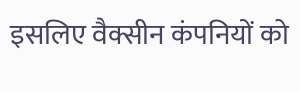इसलिए वैक्सीन कंपनियों को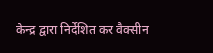केन्द्र द्वारा निर्देशित कर वैक्सीन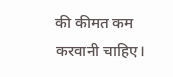की कीमत कम करवानी चाहिए।